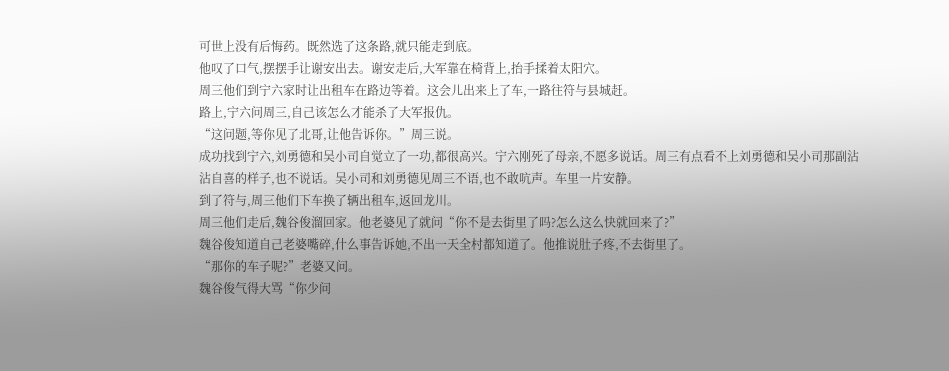可世上没有后悔药。既然选了这条路,就只能走到底。
他叹了口气,摆摆手让谢安出去。谢安走后,大军靠在椅背上,抬手揉着太阳穴。
周三他们到宁六家时让出租车在路边等着。这会儿出来上了车,一路往符与县城赶。
路上,宁六问周三,自己该怎么才能杀了大军报仇。
“这问题,等你见了北哥,让他告诉你。”周三说。
成功找到宁六,刘勇德和吴小司自觉立了一功,都很高兴。宁六刚死了母亲,不愿多说话。周三有点看不上刘勇德和吴小司那副沾沾自喜的样子,也不说话。吴小司和刘勇德见周三不语,也不敢吭声。车里一片安静。
到了符与,周三他们下车换了辆出租车,返回龙川。
周三他们走后,魏谷俊溜回家。他老婆见了就问“你不是去街里了吗?怎么这么快就回来了?”
魏谷俊知道自己老婆嘴碎,什么事告诉她,不出一天全村都知道了。他推说肚子疼,不去街里了。
“那你的车子呢?”老婆又问。
魏谷俊气得大骂“你少问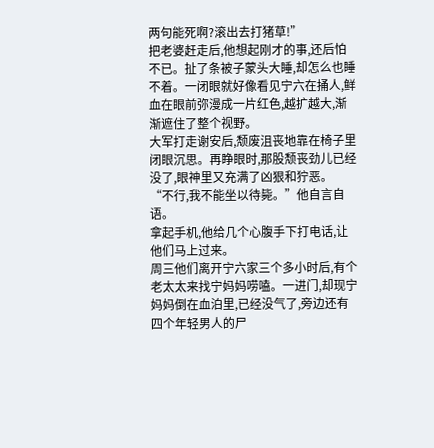两句能死啊?滚出去打猪草!”
把老婆赶走后,他想起刚才的事,还后怕不已。扯了条被子蒙头大睡,却怎么也睡不着。一闭眼就好像看见宁六在捅人,鲜血在眼前弥漫成一片红色,越扩越大,渐渐遮住了整个视野。
大军打走谢安后,颓废沮丧地靠在椅子里闭眼沉思。再睁眼时,那股颓丧劲儿已经没了,眼神里又充满了凶狠和狞恶。
“不行,我不能坐以待毙。”他自言自语。
拿起手机,他给几个心腹手下打电话,让他们马上过来。
周三他们离开宁六家三个多小时后,有个老太太来找宁妈妈唠嗑。一进门,却现宁妈妈倒在血泊里,已经没气了,旁边还有四个年轻男人的尸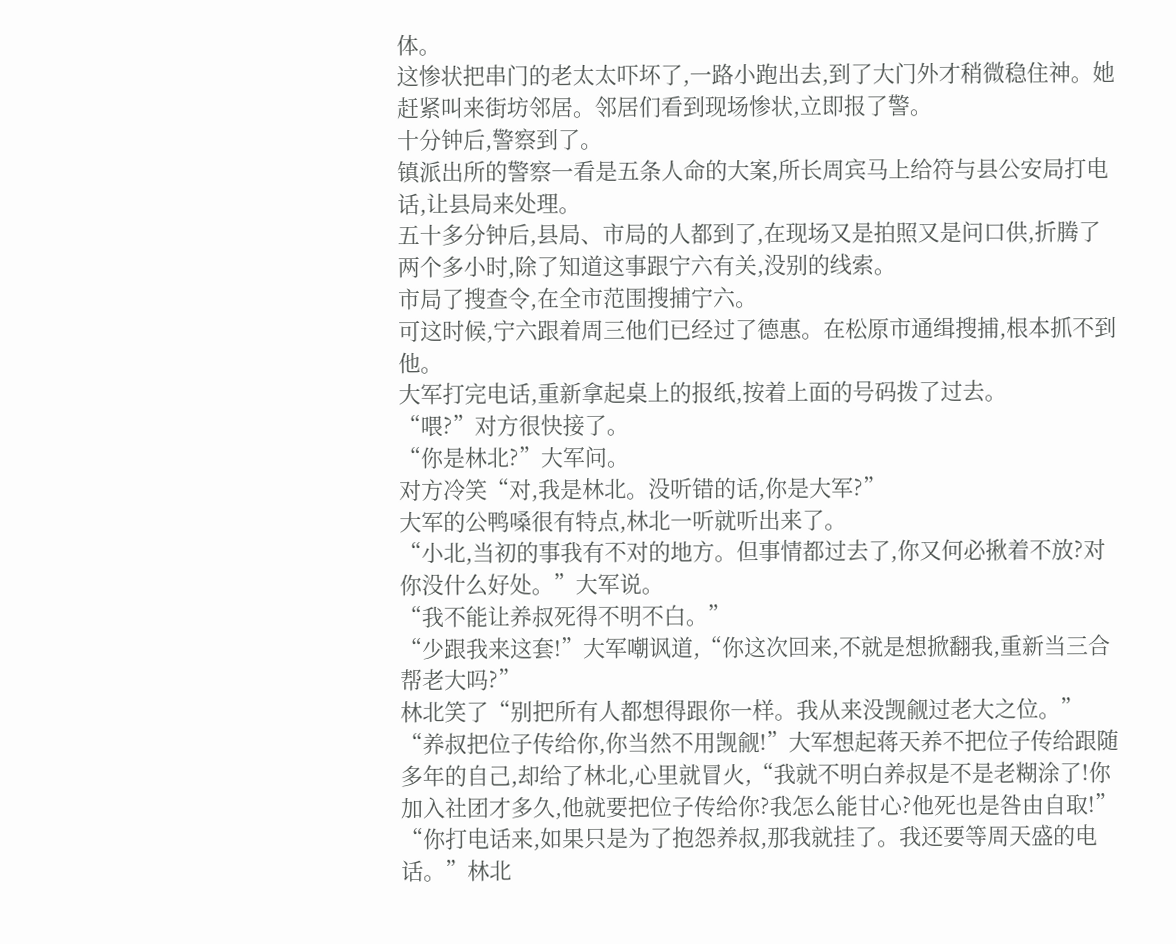体。
这惨状把串门的老太太吓坏了,一路小跑出去,到了大门外才稍微稳住神。她赶紧叫来街坊邻居。邻居们看到现场惨状,立即报了警。
十分钟后,警察到了。
镇派出所的警察一看是五条人命的大案,所长周宾马上给符与县公安局打电话,让县局来处理。
五十多分钟后,县局、市局的人都到了,在现场又是拍照又是问口供,折腾了两个多小时,除了知道这事跟宁六有关,没别的线索。
市局了搜查令,在全市范围搜捕宁六。
可这时候,宁六跟着周三他们已经过了德惠。在松原市通缉搜捕,根本抓不到他。
大军打完电话,重新拿起桌上的报纸,按着上面的号码拨了过去。
“喂?”对方很快接了。
“你是林北?”大军问。
对方冷笑“对,我是林北。没听错的话,你是大军?”
大军的公鸭嗓很有特点,林北一听就听出来了。
“小北,当初的事我有不对的地方。但事情都过去了,你又何必揪着不放?对你没什么好处。”大军说。
“我不能让养叔死得不明不白。”
“少跟我来这套!”大军嘲讽道,“你这次回来,不就是想掀翻我,重新当三合帮老大吗?”
林北笑了“别把所有人都想得跟你一样。我从来没觊觎过老大之位。”
“养叔把位子传给你,你当然不用觊觎!”大军想起蒋天养不把位子传给跟随多年的自己,却给了林北,心里就冒火,“我就不明白养叔是不是老糊涂了!你加入社团才多久,他就要把位子传给你?我怎么能甘心?他死也是咎由自取!”
“你打电话来,如果只是为了抱怨养叔,那我就挂了。我还要等周天盛的电话。”林北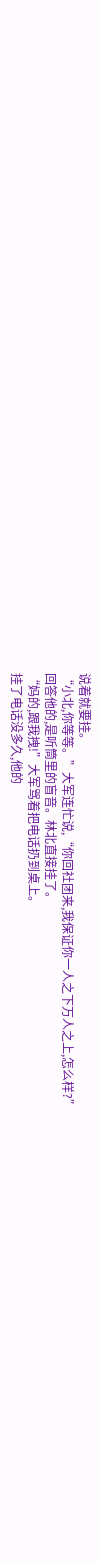说着就要挂。
“小北,你等等。”大军连忙说,“你回社团来,我保证你一人之下万人之上,怎么样?”
回答他的,是听筒里的盲音。林北直接挂了。
“妈的,跟我拽!”大军骂着把电话扔到桌上。
挂了电话没多久,他的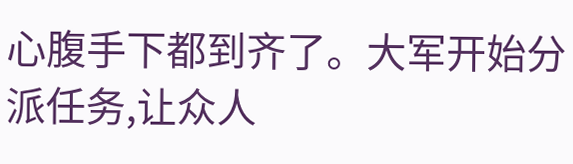心腹手下都到齐了。大军开始分派任务,让众人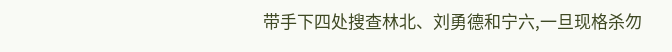带手下四处搜查林北、刘勇德和宁六,一旦现格杀勿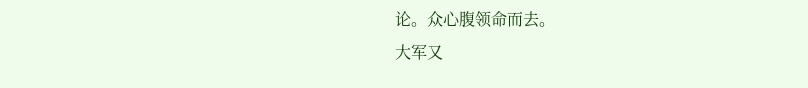论。众心腹领命而去。
大军又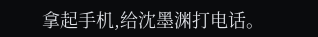拿起手机,给沈墨渊打电话。